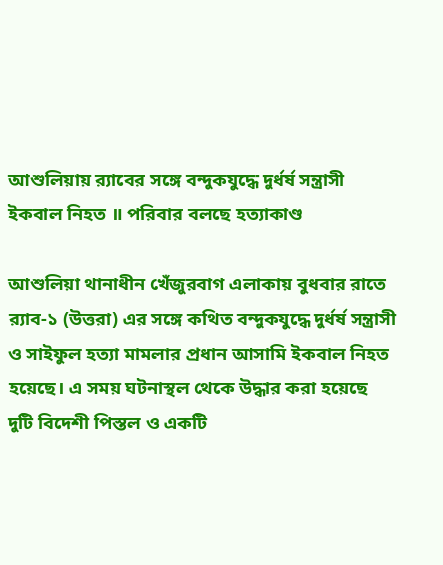আশুলিয়ায় র‌্যাবের সঙ্গে বন্দুকযুদ্ধে দুর্ধর্ষ সন্ত্রাসী ইকবাল নিহত ॥ পরিবার বলছে হত্যাকাণ্ড

আশুলিয়া থানাধীন খেঁজুরবাগ এলাকায় বুধবার রাতে র‌্যাব-১ (উত্তরা) এর সঙ্গে কথিত বন্দুকযুদ্ধে দুর্ধর্ষ সন্ত্রাসী ও সাইফুল হত্যা মামলার প্রধান আসামি ইকবাল নিহত হয়েছে। এ সময় ঘটনাস্থল থেকে উদ্ধার করা হয়েছে দুটি বিদেশী পিস্তল ও একটি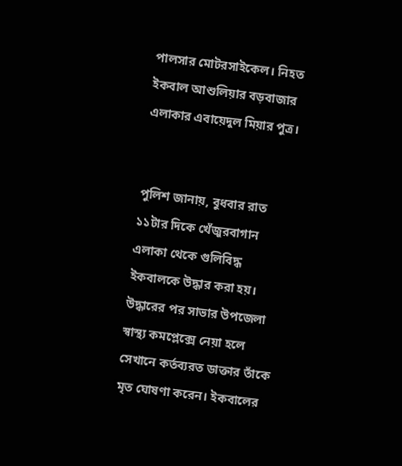পালসার মোটরসাইকেল। নিহত ইকবাল আশুলিয়ার বড়বাজার এলাকার এবায়েদুল মিয়ার পুত্র।


পুলিশ জানায়, বুধবার রাত ১১টার দিকে খেঁজুরবাগান এলাকা থেকে গুলিবিদ্ধ ইকবালকে উদ্ধার করা হয়। উদ্ধারের পর সাভার উপজেলা স্বাস্থ্য কমপ্লেক্সে নেয়া হলে সেখানে কর্তব্যরত ডাক্তার তাঁকে মৃত ঘোষণা করেন। ইকবালের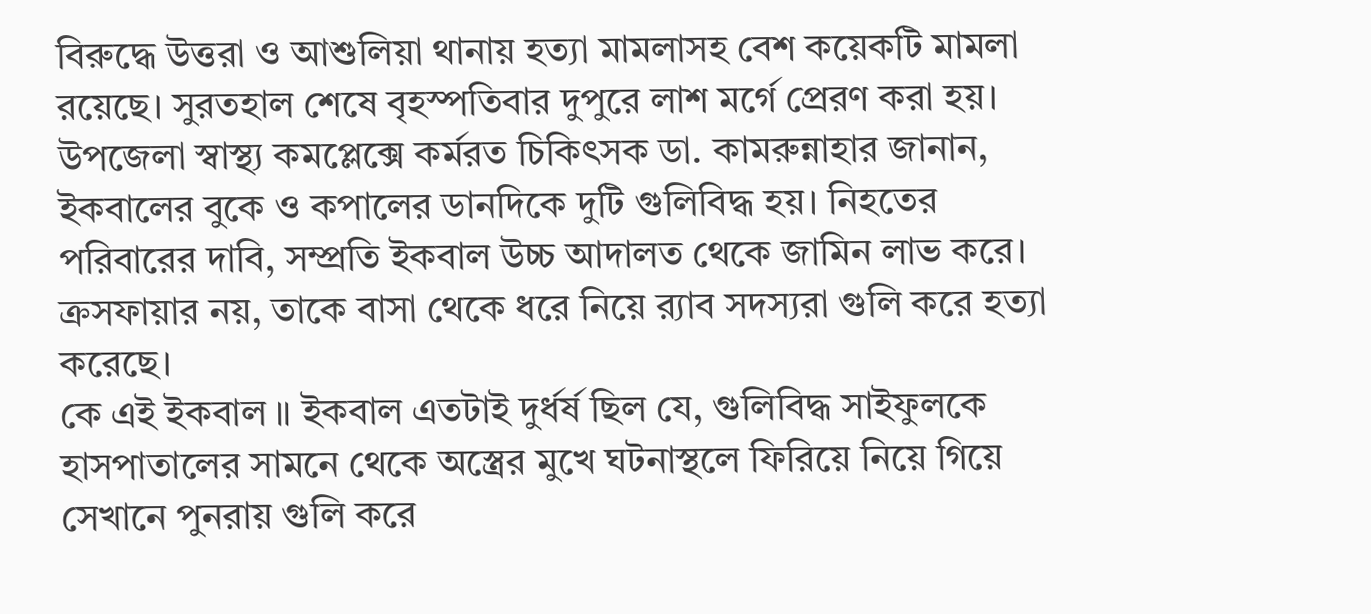বিরুদ্ধে উত্তরা ও আশুলিয়া থানায় হত্যা মামলাসহ বেশ কয়েকটি মামলা রয়েছে। সুরতহাল শেষে বৃহস্পতিবার দুপুরে লাশ মর্গে প্রেরণ করা হয়।
উপজেলা স্বাস্থ্য কমপ্লেক্সে কর্মরত চিকিৎসক ডা. কামরুন্নাহার জানান, ইকবালের বুকে ও কপালের ডানদিকে দুটি গুলিবিদ্ধ হয়। নিহতের পরিবারের দাবি, সম্প্রতি ইকবাল উচ্চ আদালত থেকে জামিন লাভ করে। ক্রসফায়ার নয়, তাকে বাসা থেকে ধরে নিয়ে র‌্যাব সদস্যরা গুলি করে হত্যা করেছে।
কে এই ইকবাল ॥ ইকবাল এতটাই দুর্ধর্ষ ছিল যে, গুলিবিদ্ধ সাইফুলকে হাসপাতালের সামনে থেকে অস্ত্রের মুখে ঘটনাস্থলে ফিরিয়ে নিয়ে গিয়ে সেখানে পুনরায় গুলি করে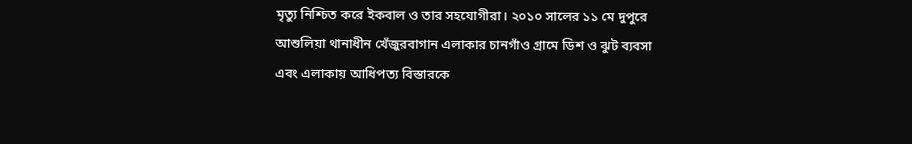মৃত্যু নিশ্চিত করে ইকবাল ও তার সহযোগীরা। ২০১০ সালের ১১ মে দুপুরে আশুলিয়া থানাধীন খেঁজুরবাগান এলাকার চানগাঁও গ্রামে ডিশ ও ঝুট ব্যবসা এবং এলাকায় আধিপত্য বিস্তারকে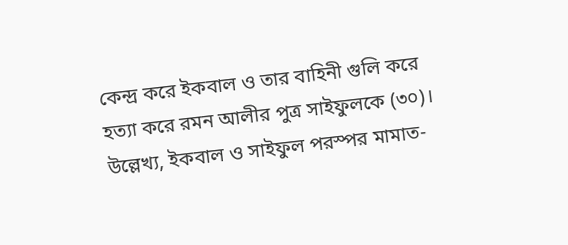কেন্দ্র করে ইকবাল ও তার বাহিনী গুলি করে হত্যা করে রমন আলীর পুত্র সাইফুলকে (৩০)। উল্লেখ্য, ইকবাল ও সাইফুল পরস্পর মামাত-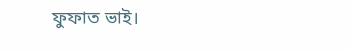ফুফাত ভাই।